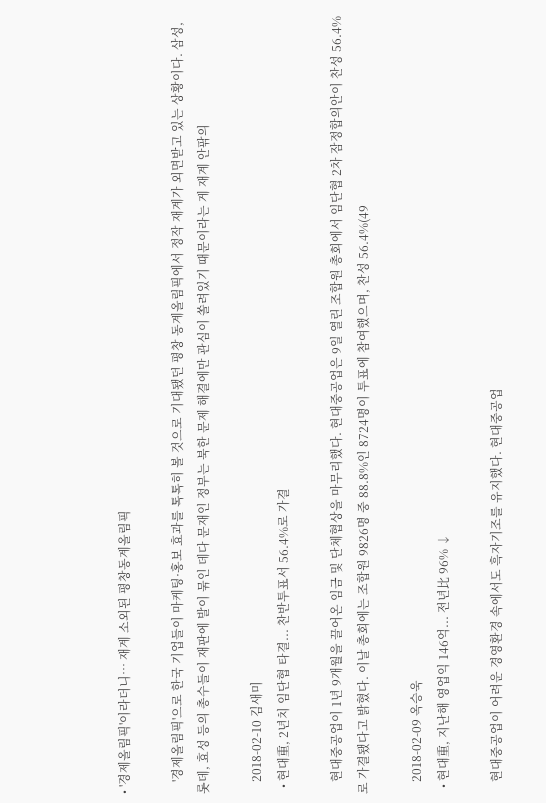• '경제올림픽'이라더니… 재계 소외된 평창동계올림픽

    '경제올림픽'으로 한국 기업들이 마케팅·홍보 효과를 톡톡히 볼 것으로 기대됐던 평창 동계올림픽에서 정작 재계가 외면받고 있는 상황이다. 삼성, 롯데, 효성 등의 총수들이 재판에 발이 묶인 데다 문재인 정부는 북한 문제 해결에만 관심이 쏠려있기 때문이라는 게 재계 안팎의

    2018-02-10 김새미
  • 현대重, 2년치 임단협 타결... 찬반투표서 56.4%로 가결

    현대중공업이 1년 9개월을 끌어온 임금 및 단체협상을 마무리했다. 현대중공업은 9일 열린 조합원 총회에서 임단협 2차 잠정합의안이 찬성 56.4%로 가결됐다고 밝혔다. 이날 총회에는 조합원 9826명 중 88.8%인 8724명이 투표에 참여했으며, 찬성 56.4%(49

    2018-02-09 옥승욱
  • 현대重, 지난해 영업익 146억... 전년比 96% ↓

    현대중공업이 어려운 경영환경 속에서도 흑자기조를 유지했다. 현대중공업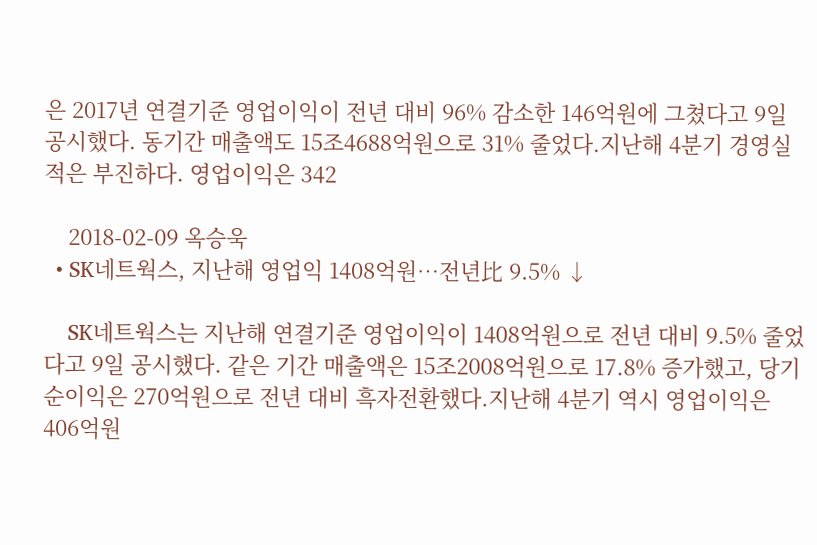은 2017년 연결기준 영업이익이 전년 대비 96% 감소한 146억원에 그쳤다고 9일 공시했다. 동기간 매출액도 15조4688억원으로 31% 줄었다.지난해 4분기 경영실적은 부진하다. 영업이익은 342

    2018-02-09 옥승욱
  • SK네트웍스, 지난해 영업익 1408억원…전년比 9.5% ↓

    SK네트웍스는 지난해 연결기준 영업이익이 1408억원으로 전년 대비 9.5% 줄었다고 9일 공시했다. 같은 기간 매출액은 15조2008억원으로 17.8% 증가했고, 당기순이익은 270억원으로 전년 대비 흑자전환했다.지난해 4분기 역시 영업이익은 406억원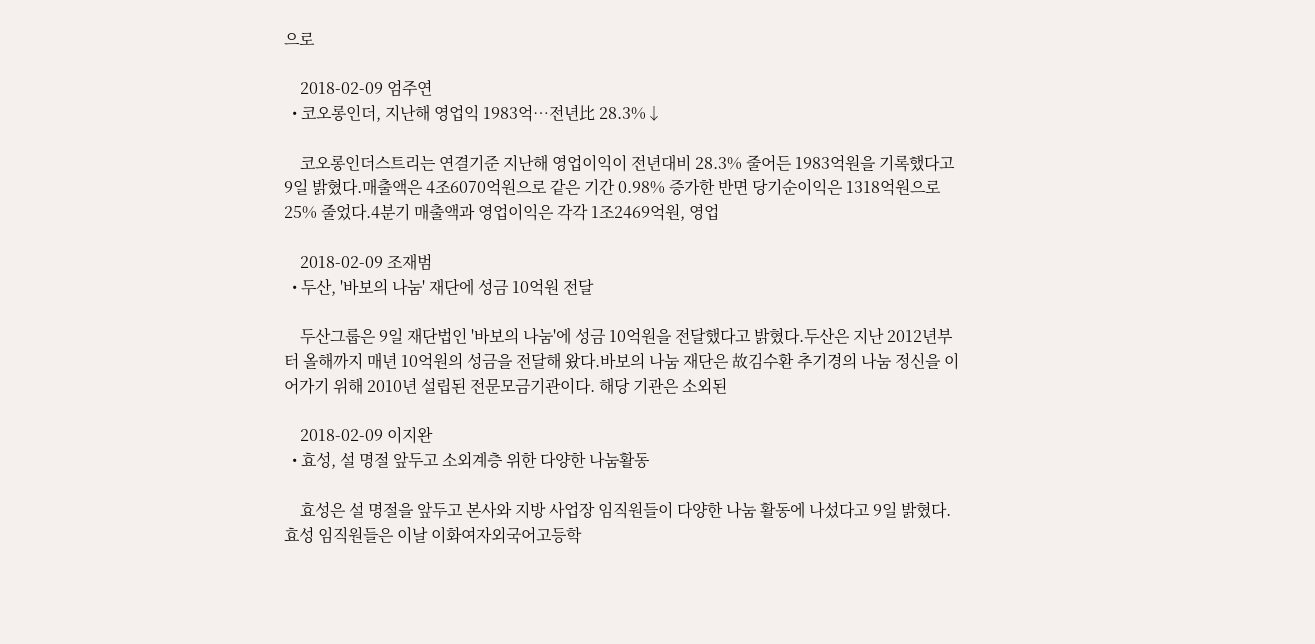으로

    2018-02-09 엄주연
  • 코오롱인더, 지난해 영업익 1983억…전년比 28.3%↓

    코오롱인더스트리는 연결기준 지난해 영업이익이 전년대비 28.3% 줄어든 1983억원을 기록했다고 9일 밝혔다.매출액은 4조6070억원으로 같은 기간 0.98% 증가한 반면 당기순이익은 1318억원으로 25% 줄었다.4분기 매출액과 영업이익은 각각 1조2469억원, 영업

    2018-02-09 조재범
  • 두산, '바보의 나눔' 재단에 성금 10억원 전달

    두산그룹은 9일 재단법인 '바보의 나눔'에 성금 10억원을 전달했다고 밝혔다.두산은 지난 2012년부터 올해까지 매년 10억원의 성금을 전달해 왔다.바보의 나눔 재단은 故김수환 추기경의 나눔 정신을 이어가기 위해 2010년 설립된 전문모금기관이다. 해당 기관은 소외된

    2018-02-09 이지완
  • 효성, 설 명절 앞두고 소외계층 위한 다양한 나눔활동

    효성은 설 명절을 앞두고 본사와 지방 사업장 임직원들이 다양한 나눔 활동에 나섰다고 9일 밝혔다. 효성 임직원들은 이날 이화여자외국어고등학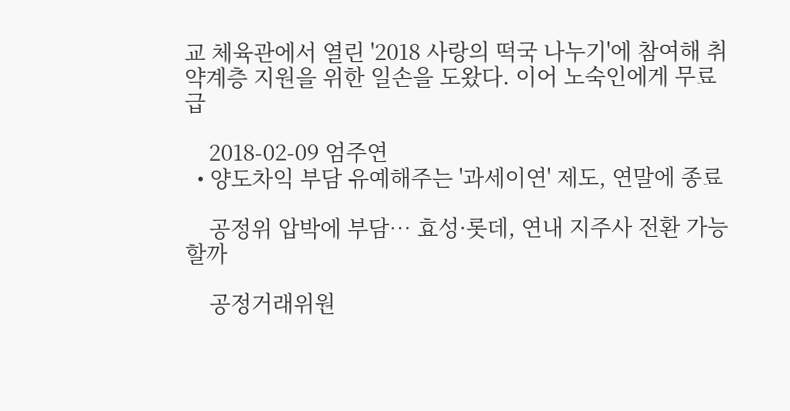교 체육관에서 열린 '2018 사랑의 떡국 나누기'에 참여해 취약계층 지원을 위한 일손을 도왔다. 이어 노숙인에게 무료 급

    2018-02-09 엄주연
  • 양도차익 부담 유예해주는 '과세이연' 제도, 연말에 종료

    공정위 압박에 부담… 효성·롯데, 연내 지주사 전환 가능할까

    공정거래위원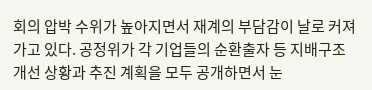회의 압박 수위가 높아지면서 재계의 부담감이 날로 커져가고 있다. 공정위가 각 기업들의 순환출자 등 지배구조 개선 상황과 추진 계획을 모두 공개하면서 눈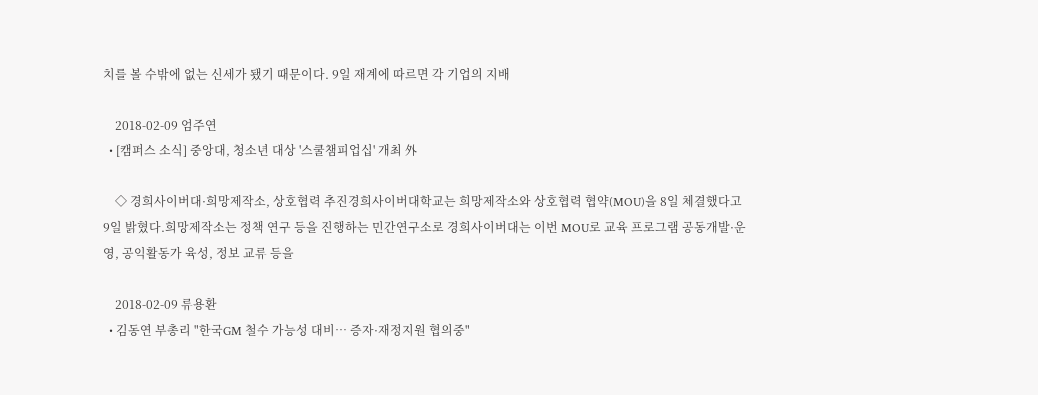치를 볼 수밖에 없는 신세가 됐기 때문이다. 9일 재계에 따르면 각 기업의 지배

    2018-02-09 엄주연
  • [캠퍼스 소식] 중앙대, 청소년 대상 '스쿨챔피업십' 개최 外

    ◇ 경희사이버대·희망제작소, 상호협력 추진경희사이버대학교는 희망제작소와 상호협력 협약(MOU)을 8일 체결했다고 9일 밝혔다.희망제작소는 정책 연구 등을 진행하는 민간연구소로 경희사이버대는 이번 MOU로 교육 프로그램 공동개발·운영, 공익활동가 육성, 정보 교류 등을

    2018-02-09 류용환
  • 김동연 부총리 "한국GM 철수 가능성 대비… 증자·재정지원 협의중"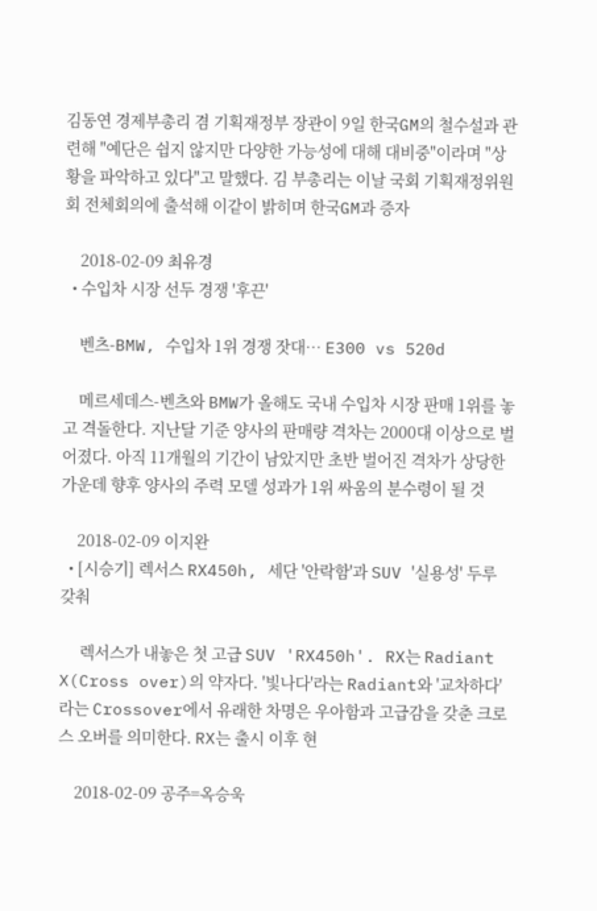김동연 경제부총리 겸 기획재정부 장관이 9일 한국GM의 철수설과 관련해 "예단은 쉽지 않지만 다양한 가능성에 대해 대비중"이라며 "상황을 파악하고 있다"고 말했다. 김 부총리는 이날 국회 기획재정위원회 전체회의에 출석해 이같이 밝히며 한국GM과 증자

    2018-02-09 최유경
  • 수입차 시장 선두 경쟁 '후끈'

    벤츠-BMW, 수입차 1위 경쟁 잣대… E300 vs 520d

    메르세데스-벤츠와 BMW가 올해도 국내 수입차 시장 판매 1위를 놓고 격돌한다. 지난달 기준 양사의 판매량 격차는 2000대 이상으로 벌어졌다. 아직 11개월의 기간이 남았지만 초반 벌어진 격차가 상당한 가운데 향후 양사의 주력 모델 성과가 1위 싸움의 분수령이 될 것

    2018-02-09 이지완
  • [시승기] 렉서스 RX450h, 세단 '안락함'과 SUV '실용성' 두루 갖춰

     렉서스가 내놓은 첫 고급 SUV 'RX450h'. RX는 Radiant X(Cross over)의 약자다. '빛나다'라는 Radiant와 '교차하다'라는 Crossover에서 유래한 차명은 우아함과 고급감을 갖춘 크로스 오버를 의미한다. RX는 출시 이후 현

    2018-02-09 공주=옥승욱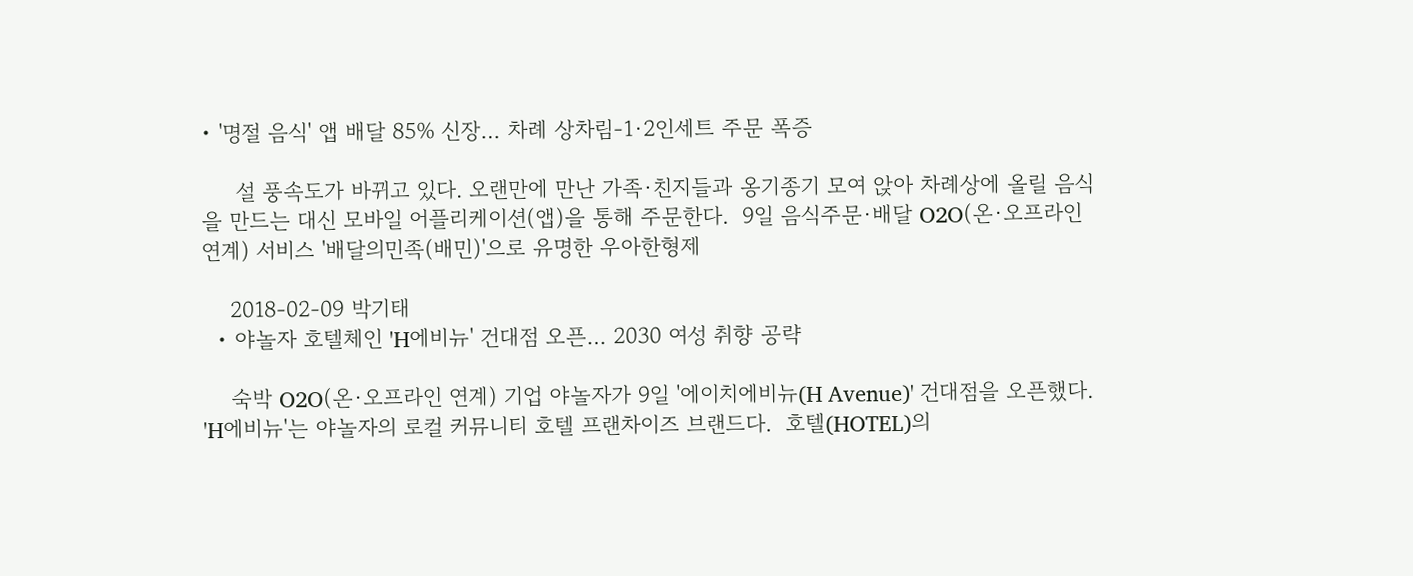• '명절 음식' 앱 배달 85% 신장… 차례 상차림-1·2인세트 주문 폭증

     설 풍속도가 바뀌고 있다. 오랜만에 만난 가족·친지들과 옹기종기 모여 앉아 차례상에 올릴 음식을 만드는 대신 모바일 어플리케이션(앱)을 통해 주문한다.  9일 음식주문·배달 O2O(온·오프라인 연계) 서비스 '배달의민족(배민)'으로 유명한 우아한형제

    2018-02-09 박기태
  • 야놀자 호텔체인 'H에비뉴' 건대점 오픈… 2030 여성 취향 공략

    숙박 O2O(온·오프라인 연계) 기업 야놀자가 9일 '에이치에비뉴(H Avenue)' 건대점을 오픈했다. 'H에비뉴'는 야놀자의 로컬 커뮤니티 호텔 프랜차이즈 브랜드다.  호텔(HOTEL)의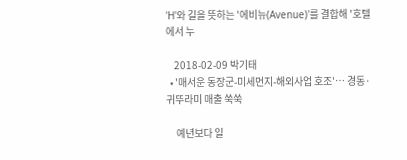'H'와 길을 뜻하는 '에비뉴(Avenue)'를 결합해 '호텔에서 누

    2018-02-09 박기태
  • '매서운 동장군-미세먼지-해외사업 호조'… 경동·귀뚜라미 매출 쑥쑥

     예년보다 일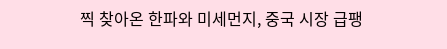찍 찾아온 한파와 미세먼지, 중국 시장 급팽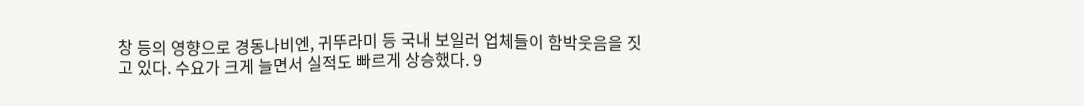창 등의 영향으로 경동나비엔, 귀뚜라미 등 국내 보일러 업체들이 함박웃음을 짓고 있다. 수요가 크게 늘면서 실적도 빠르게 상승했다. 9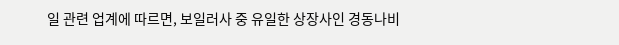일 관련 업계에 따르면, 보일러사 중 유일한 상장사인 경동나비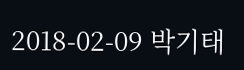2018-02-09 박기태